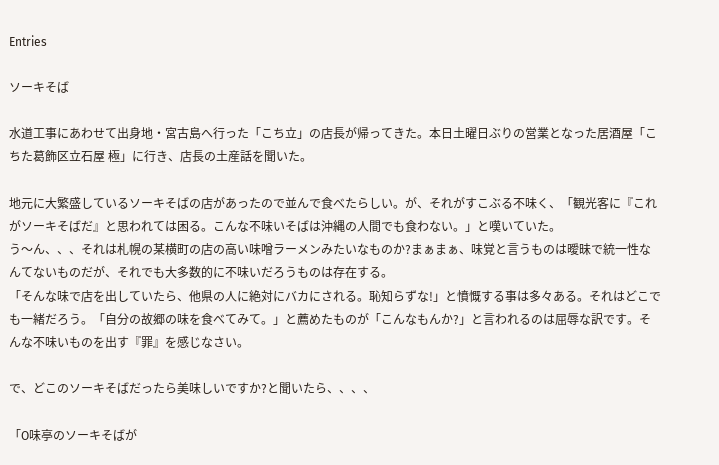Entries

ソーキそば

水道工事にあわせて出身地・宮古島へ行った「こち立」の店長が帰ってきた。本日土曜日ぶりの営業となった居酒屋「こちた葛飾区立石屋 極」に行き、店長の土産話を聞いた。

地元に大繁盛しているソーキそばの店があったので並んで食べたらしい。が、それがすこぶる不味く、「観光客に『これがソーキそばだ』と思われては困る。こんな不味いそばは沖縄の人間でも食わない。」と嘆いていた。
う〜ん、、、それは札幌の某横町の店の高い味噌ラーメンみたいなものか?まぁまぁ、味覚と言うものは曖昧で統一性なんてないものだが、それでも大多数的に不味いだろうものは存在する。
「そんな味で店を出していたら、他県の人に絶対にバカにされる。恥知らずな!」と憤慨する事は多々ある。それはどこでも一緒だろう。「自分の故郷の味を食べてみて。」と薦めたものが「こんなもんか?」と言われるのは屈辱な訳です。そんな不味いものを出す『罪』を感じなさい。

で、どこのソーキそばだったら美味しいですか?と聞いたら、、、、

「O味亭のソーキそばが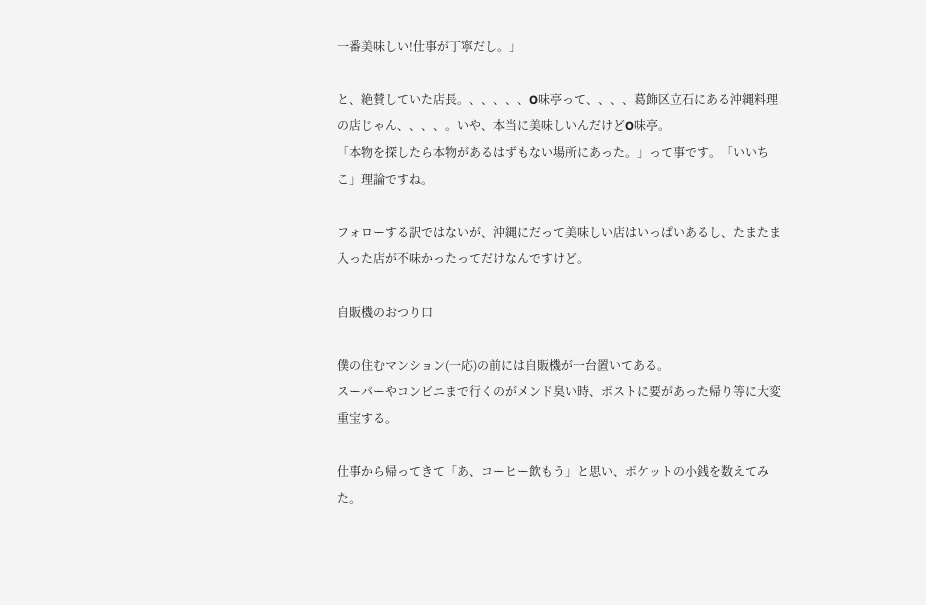一番美味しい!仕事が丁寧だし。」

と、絶賛していた店長。、、、、、O味亭って、、、、葛飾区立石にある沖縄料理の店じゃん、、、、。いや、本当に美味しいんだけどO味亭。
「本物を探したら本物があるはずもない場所にあった。」って事です。「いいちこ」理論ですね。

フォローする訳ではないが、沖縄にだって美味しい店はいっぱいあるし、たまたま入った店が不味かったってだけなんですけど。

自販機のおつり口

僕の住むマンション(一応)の前には自販機が一台置いてある。
スーパーやコンビニまで行くのがメンド臭い時、ポストに要があった帰り等に大変重宝する。

仕事から帰ってきて「あ、コーヒー飲もう」と思い、ポケットの小銭を数えてみた。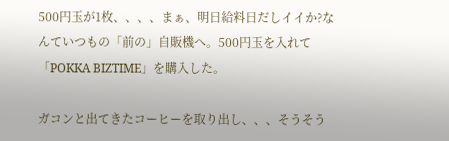500円玉が1枚、、、、まぁ、明日給料日だしイイか?なんていつもの「前の」自販機へ。500円玉を入れて「POKKA BIZTIME」を購入した。

ガコンと出てきたコーヒーを取り出し、、、そうそう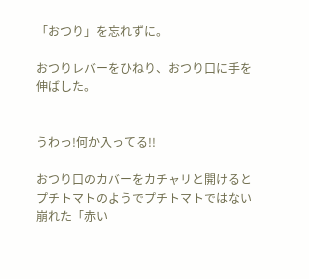「おつり」を忘れずに。

おつりレバーをひねり、おつり口に手を伸ばした。


うわっ!何か入ってる!!

おつり口のカバーをカチャリと開けるとプチトマトのようでプチトマトではない崩れた「赤い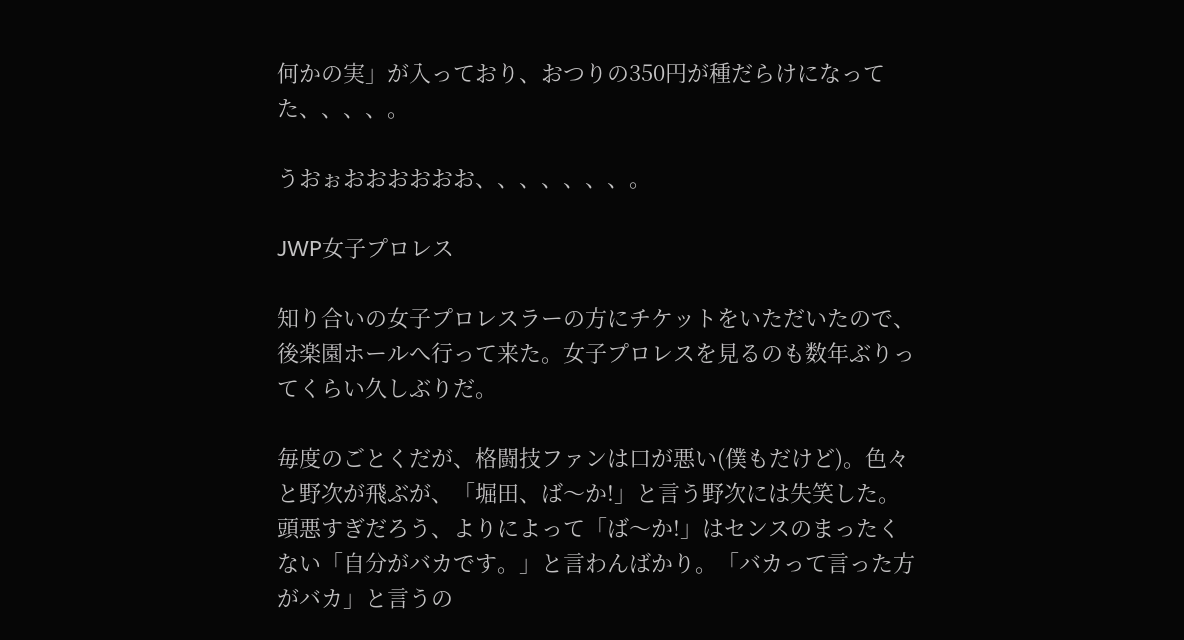何かの実」が入っており、おつりの350円が種だらけになってた、、、、。

うおぉおおおおおお、、、、、、、。

JWP女子プロレス

知り合いの女子プロレスラーの方にチケットをいただいたので、後楽園ホールへ行って来た。女子プロレスを見るのも数年ぶりってくらい久しぶりだ。

毎度のごとくだが、格闘技ファンは口が悪い(僕もだけど)。色々と野次が飛ぶが、「堀田、ば〜か!」と言う野次には失笑した。頭悪すぎだろう、よりによって「ば〜か!」はセンスのまったくない「自分がバカです。」と言わんばかり。「バカって言った方がバカ」と言うの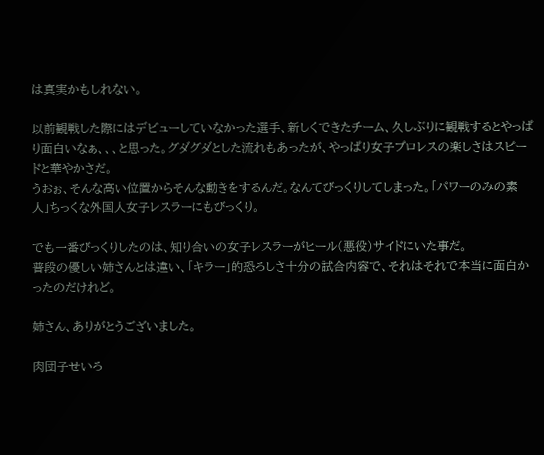は真実かもしれない。

以前観戦した際にはデビューしていなかった選手、新しくできたチーム、久しぶりに観戦するとやっぱり面白いなぁ、、、と思った。グダグダとした流れもあったが、やっぱり女子プロレスの楽しさはスピードと華やかさだ。
うおぉ、そんな高い位置からそんな動きをするんだ。なんてびっくりしてしまった。「パワーのみの素人」ちっくな外国人女子レスラーにもびっくり。

でも一番びっくりしたのは、知り合いの女子レスラーがヒール(悪役)サイドにいた事だ。
普段の優しい姉さんとは違い、「キラー」的恐ろしさ十分の試合内容で、それはそれで本当に面白かったのだけれど。

姉さん、ありがとうございました。

肉団子せいろ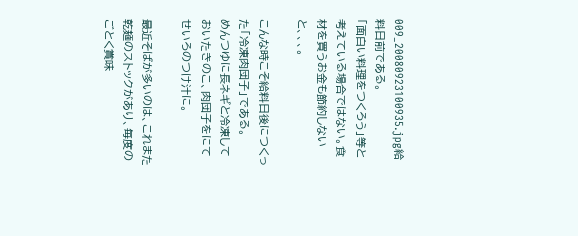009_20080923100935.jpg給料日前である。
「面白い料理をつくろう」等と考えている場合ではない。食材を買うお金も節約しないと、、、。

こんな時こそ給料日後につくった「冷凍肉団子」である。
めんつゆに長ネギと冷凍しておいたきのこ、肉団子をにてせいろのつけ汁に。

最近そばが多いのは、これまた乾麺のストックがあり、毎度のごとく賞味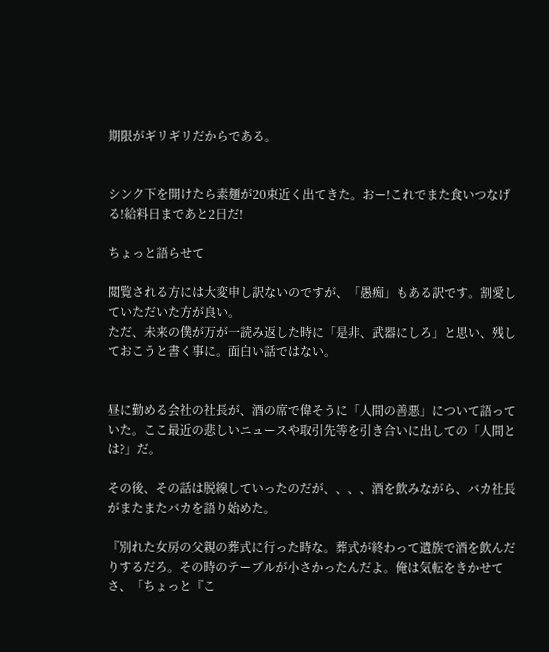期限がギリギリだからである。


シンク下を開けたら素麺が20束近く出てきた。おー!これでまた食いつなげる!給料日まであと2日だ!

ちょっと語らせて

閲覧される方には大変申し訳ないのですが、「愚痴」もある訳です。割愛していただいた方が良い。
ただ、未来の僕が万が一読み返した時に「是非、武器にしろ」と思い、残しておこうと書く事に。面白い話ではない。


昼に勤める会社の社長が、酒の席で偉そうに「人間の善悪」について語っていた。ここ最近の悲しいニュースや取引先等を引き合いに出しての「人間とは?」だ。

その後、その話は脱線していったのだが、、、、酒を飲みながら、バカ社長がまたまたバカを語り始めた。

『別れた女房の父親の葬式に行った時な。葬式が終わって遺族で酒を飲んだりするだろ。その時のテーブルが小さかったんだよ。俺は気転をきかせてさ、「ちょっと『こ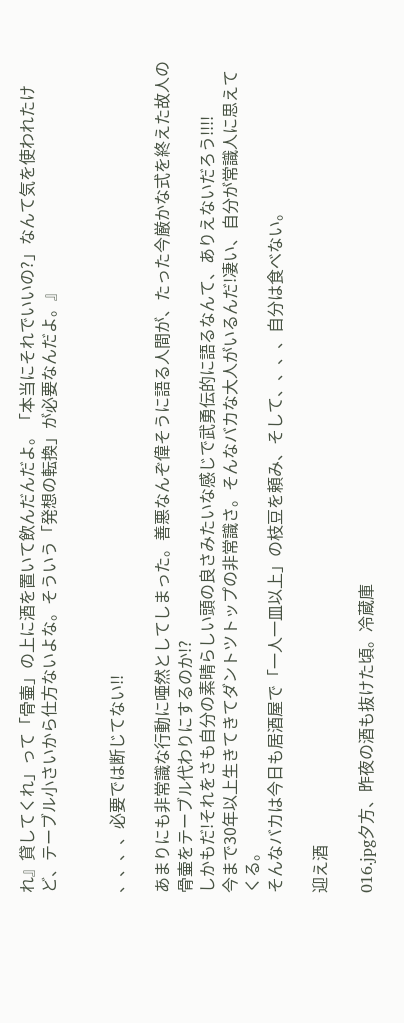れ』貸してくれ」って「骨壷」の上に酒を置いて飲んだんだよ。「本当にそれでいいの?」なんて気を使われたけど、テーブル小さいから仕方ないよな。そういう「発想の転換」が必要なんだよ。』


、、、、必要では断じてない!!

あまりにも非常識な行動に唖然としてしまった。善悪なんぞ偉そうに語る人間が、たった今厳かな式を終えた故人の骨壷をテーブル代わりにするのか!?
しかもだ!それをさも自分の素晴らしい頭の良さみたいな感じで武勇伝的に語るなんて、ありえないだろう!!!!
今まで30年以上生きてきてダントツトップの非常識さ。そんなバカな大人がいるんだ!凄い、自分が常識人に思えてくる。
そんなバカは今日も居酒屋で「一人一皿以上」の枝豆を頼み、そして、、、、自分は食べない。

迎え酒

016.jpg夕方、昨夜の酒も抜けた頃。冷蔵庫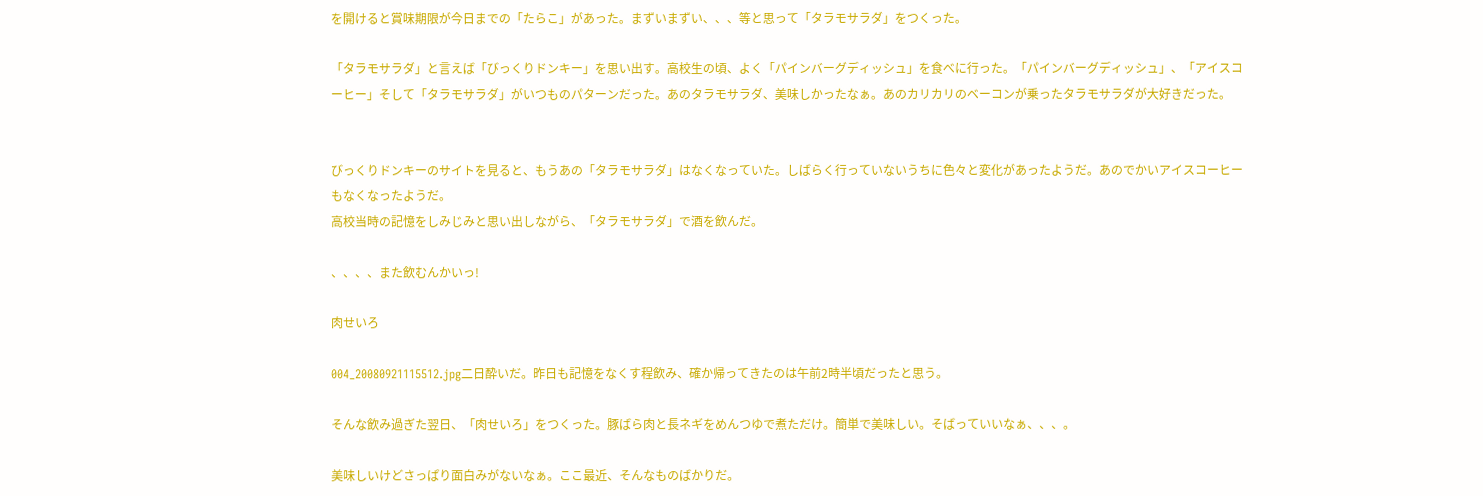を開けると賞味期限が今日までの「たらこ」があった。まずいまずい、、、等と思って「タラモサラダ」をつくった。

「タラモサラダ」と言えば「びっくりドンキー」を思い出す。高校生の頃、よく「パインバーグディッシュ」を食べに行った。「パインバーグディッシュ」、「アイスコーヒー」そして「タラモサラダ」がいつものパターンだった。あのタラモサラダ、美味しかったなぁ。あのカリカリのベーコンが乗ったタラモサラダが大好きだった。


びっくりドンキーのサイトを見ると、もうあの「タラモサラダ」はなくなっていた。しばらく行っていないうちに色々と変化があったようだ。あのでかいアイスコーヒーもなくなったようだ。
高校当時の記憶をしみじみと思い出しながら、「タラモサラダ」で酒を飲んだ。

、、、、また飲むんかいっ!

肉せいろ

004_20080921115512.jpg二日酔いだ。昨日も記憶をなくす程飲み、確か帰ってきたのは午前2時半頃だったと思う。

そんな飲み過ぎた翌日、「肉せいろ」をつくった。豚ばら肉と長ネギをめんつゆで煮ただけ。簡単で美味しい。そばっていいなぁ、、、。

美味しいけどさっぱり面白みがないなぁ。ここ最近、そんなものばかりだ。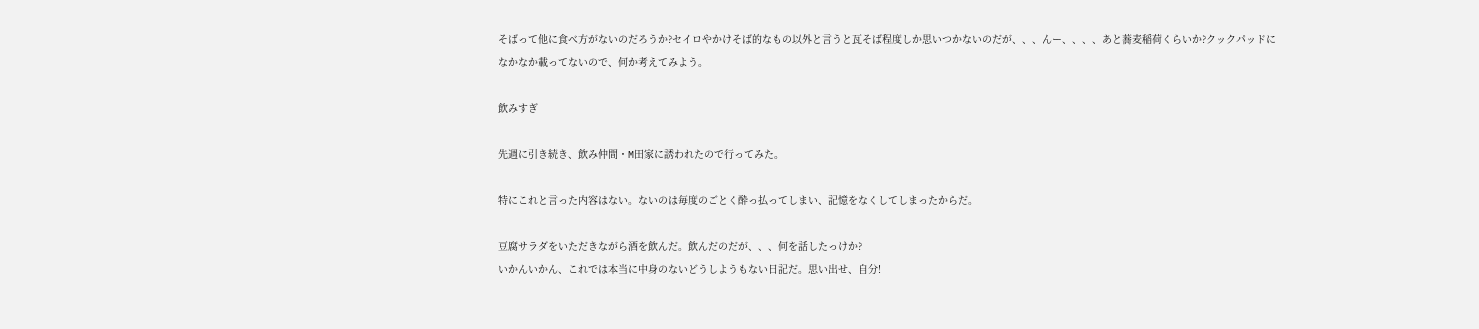そばって他に食べ方がないのだろうか?セイロやかけそば的なもの以外と言うと瓦そば程度しか思いつかないのだが、、、んー、、、、あと蕎麦稲荷くらいか?クックパッドになかなか載ってないので、何か考えてみよう。

飲みすぎ

先週に引き続き、飲み仲間・M田家に誘われたので行ってみた。

特にこれと言った内容はない。ないのは毎度のごとく酔っ払ってしまい、記憶をなくしてしまったからだ。

豆腐サラダをいただきながら酒を飲んだ。飲んだのだが、、、何を話したっけか?
いかんいかん、これでは本当に中身のないどうしようもない日記だ。思い出せ、自分!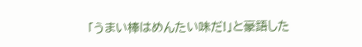「うまい棒はめんたい味だ!」と豪語した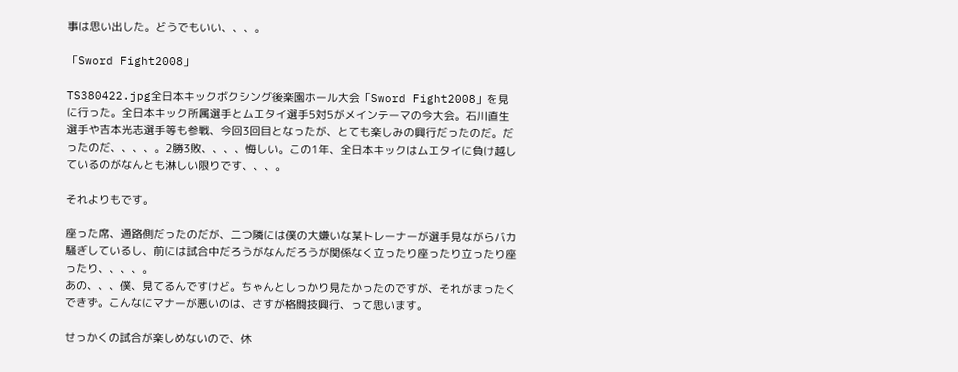事は思い出した。どうでもいい、、、。

「Sword Fight2008」

TS380422.jpg全日本キックボクシング後楽園ホール大会「Sword Fight2008」を見に行った。全日本キック所属選手とムエタイ選手5対5がメインテーマの今大会。石川直生選手や吉本光志選手等も参戦、今回3回目となったが、とても楽しみの興行だったのだ。だったのだ、、、、。2勝3敗、、、、悔しい。この1年、全日本キックはムエタイに負け越しているのがなんとも淋しい限りです、、、。

それよりもです。

座った席、通路側だったのだが、二つ隣には僕の大嫌いな某トレーナーが選手見ながらバカ騒ぎしているし、前には試合中だろうがなんだろうが関係なく立ったり座ったり立ったり座ったり、、、、。
あの、、、僕、見てるんですけど。ちゃんとしっかり見たかったのですが、それがまったくできず。こんなにマナーが悪いのは、さすが格闘技興行、って思います。

せっかくの試合が楽しめないので、休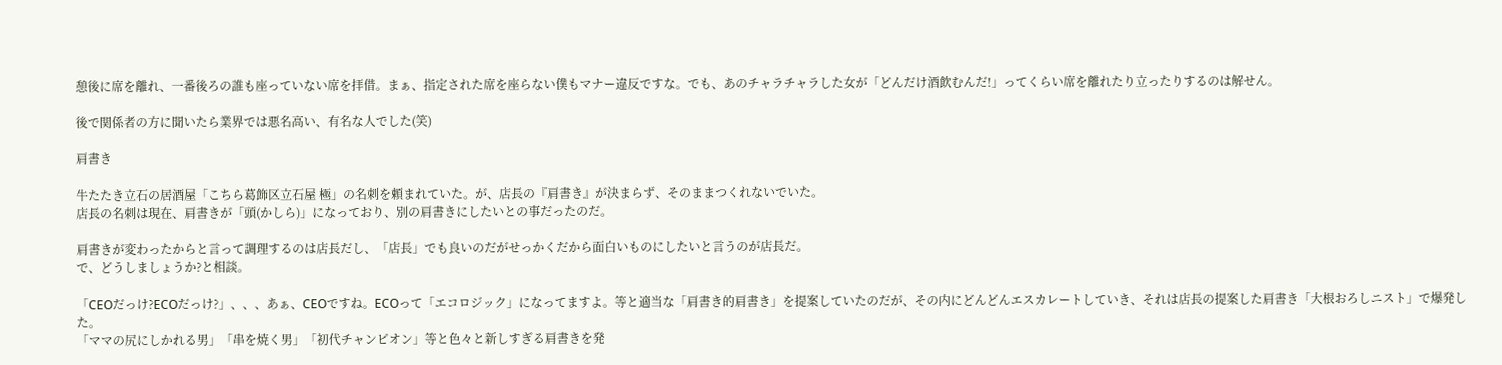憩後に席を離れ、一番後ろの誰も座っていない席を拝借。まぁ、指定された席を座らない僕もマナー違反ですな。でも、あのチャラチャラした女が「どんだけ酒飲むんだ!」ってくらい席を離れたり立ったりするのは解せん。

後で関係者の方に聞いたら業界では悪名高い、有名な人でした(笑)

肩書き

牛たたき立石の居酒屋「こちら葛飾区立石屋 極」の名刺を頼まれていた。が、店長の『肩書き』が決まらず、そのままつくれないでいた。
店長の名刺は現在、肩書きが「頭(かしら)」になっており、別の肩書きにしたいとの事だったのだ。

肩書きが変わったからと言って調理するのは店長だし、「店長」でも良いのだがせっかくだから面白いものにしたいと言うのが店長だ。
で、どうしましょうか?と相談。

「CEOだっけ?ECOだっけ?」、、、あぁ、CEOですね。ECOって「エコロジック」になってますよ。等と適当な「肩書き的肩書き」を提案していたのだが、その内にどんどんエスカレートしていき、それは店長の提案した肩書き「大根おろしニスト」で爆発した。
「ママの尻にしかれる男」「串を焼く男」「初代チャンピオン」等と色々と新しすぎる肩書きを発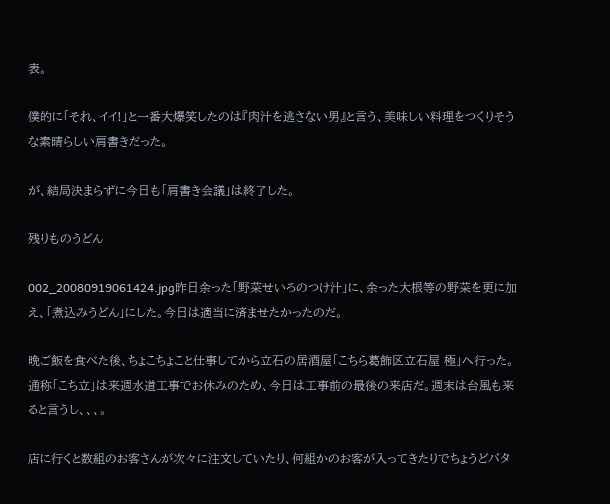表。

僕的に「それ、イイ!」と一番大爆笑したのは『肉汁を逃さない男』と言う、美味しい料理をつくりそうな素晴らしい肩書きだった。

が、結局決まらずに今日も「肩書き会議」は終了した。

残りものうどん

002_20080919061424.jpg昨日余った「野菜せいろのつけ汁」に、余った大根等の野菜を更に加え、「煮込みうどん」にした。今日は適当に済ませたかったのだ。

晩ご飯を食べた後、ちょこちょこと仕事してから立石の居酒屋「こちら葛飾区立石屋 極」へ行った。通称「こち立」は来週水道工事でお休みのため、今日は工事前の最後の来店だ。週末は台風も来ると言うし、、、。

店に行くと数組のお客さんが次々に注文していたり、何組かのお客が入ってきたりでちょうどバタ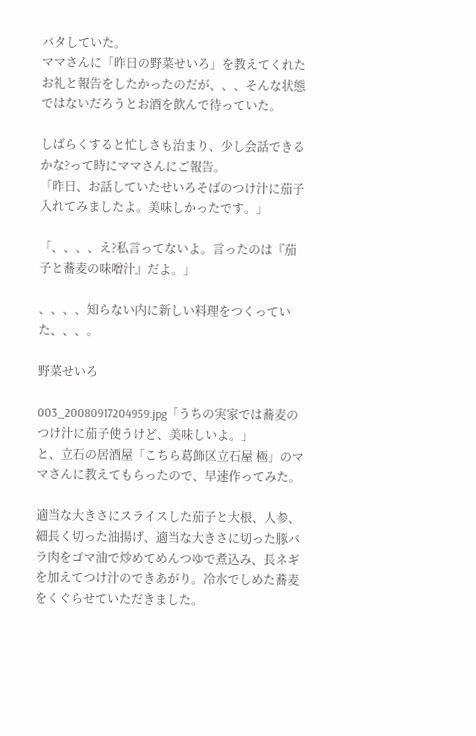バタしていた。
ママさんに「昨日の野菜せいろ」を教えてくれたお礼と報告をしたかったのだが、、、そんな状態ではないだろうとお酒を飲んで待っていた。

しばらくすると忙しさも治まり、少し会話できるかな?って時にママさんにご報告。
「昨日、お話していたせいろそばのつけ汁に茄子入れてみましたよ。美味しかったです。」

「、、、、え?私言ってないよ。言ったのは『茄子と蕎麦の味噌汁』だよ。」

、、、、知らない内に新しい料理をつくっていた、、、。

野菜せいろ

003_20080917204959.jpg「うちの実家では蕎麦のつけ汁に茄子使うけど、美味しいよ。」
と、立石の居酒屋「こちら葛飾区立石屋 極」のママさんに教えてもらったので、早速作ってみた。

適当な大きさにスライスした茄子と大根、人参、細長く切った油揚げ、適当な大きさに切った豚バラ肉をゴマ油で炒めてめんつゆで煮込み、長ネギを加えてつけ汁のできあがり。冷水でしめた蕎麦をくぐらせていただきました。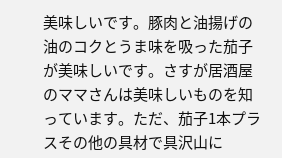美味しいです。豚肉と油揚げの油のコクとうま味を吸った茄子が美味しいです。さすが居酒屋のママさんは美味しいものを知っています。ただ、茄子1本プラスその他の具材で具沢山に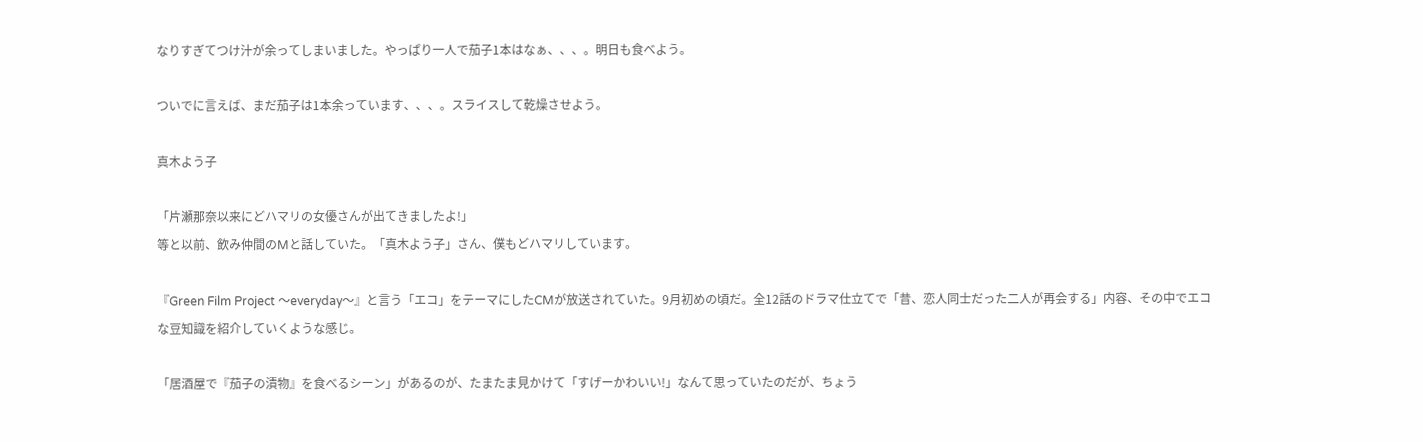なりすぎてつけ汁が余ってしまいました。やっぱり一人で茄子1本はなぁ、、、。明日も食べよう。

ついでに言えば、まだ茄子は1本余っています、、、。スライスして乾燥させよう。

真木よう子

「片瀬那奈以来にどハマリの女優さんが出てきましたよ!」
等と以前、飲み仲間のMと話していた。「真木よう子」さん、僕もどハマリしています。

『Green Film Project 〜everyday〜』と言う「エコ」をテーマにしたCMが放送されていた。9月初めの頃だ。全12話のドラマ仕立てで「昔、恋人同士だった二人が再会する」内容、その中でエコな豆知識を紹介していくような感じ。

「居酒屋で『茄子の漬物』を食べるシーン」があるのが、たまたま見かけて「すげーかわいい!」なんて思っていたのだが、ちょう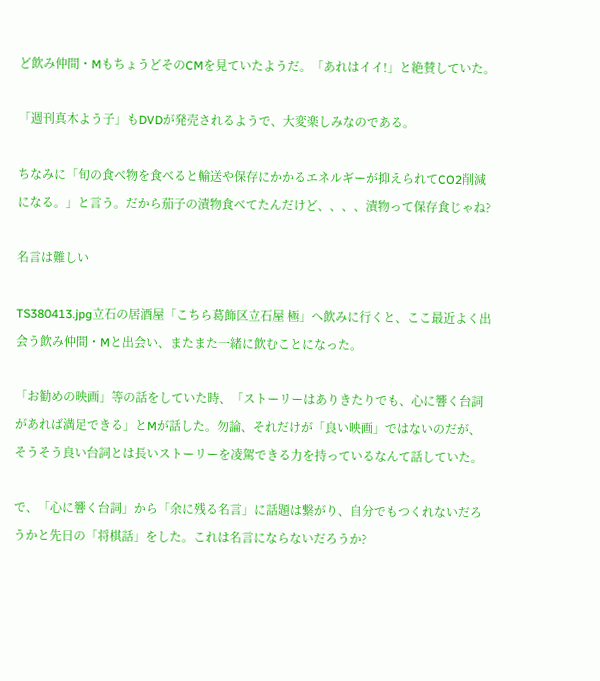ど飲み仲間・MもちょうどそのCMを見ていたようだ。「あれはイイ!」と絶賛していた。

「週刊真木よう子」もDVDが発売されるようで、大変楽しみなのである。

ちなみに「旬の食べ物を食べると輸送や保存にかかるエネルギーが抑えられてCO2削減になる。」と言う。だから茄子の漬物食べてたんだけど、、、、漬物って保存食じゃね?

名言は難しい

TS380413.jpg立石の居酒屋「こちら葛飾区立石屋 極」へ飲みに行くと、ここ最近よく出会う飲み仲間・Mと出会い、またまた一緒に飲むことになった。

「お勧めの映画」等の話をしていた時、「ストーリーはありきたりでも、心に響く台詞があれば満足できる」とMが話した。勿論、それだけが「良い映画」ではないのだが、そうそう良い台詞とは長いストーリーを凌駕できる力を持っているなんて話していた。

で、「心に響く台詞」から「余に残る名言」に話題は繋がり、自分でもつくれないだろうかと先日の「将棋話」をした。これは名言にならないだろうか?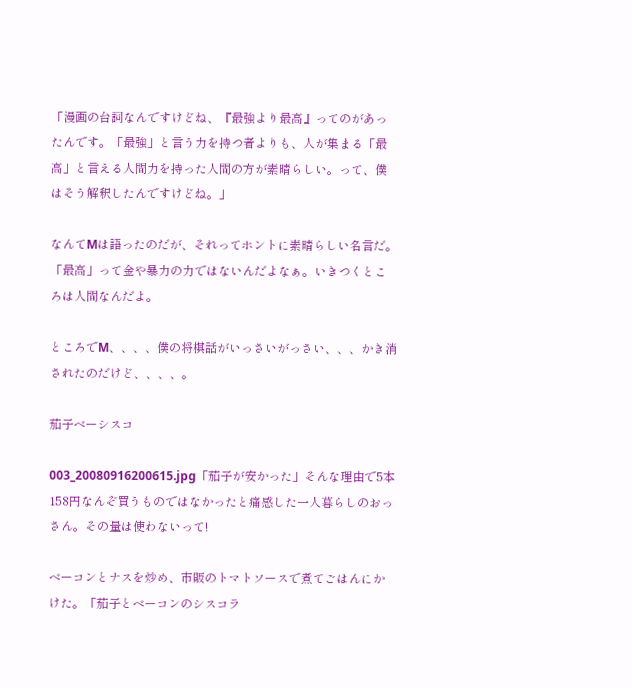「漫画の台詞なんですけどね、『最強より最高』ってのがあったんです。「最強」と言う力を持つ者よりも、人が集まる「最高」と言える人間力を持った人間の方が素晴らしい。って、僕はそう解釈したんですけどね。」

なんてMは語ったのだが、それってホントに素晴らしい名言だ。「最高」って金や暴力の力ではないんだよなぁ。いきつくところは人間なんだよ。

ところでM、、、、僕の将棋話がいっさいがっさい、、、かき消されたのだけど、、、、。

茄子ベーシスコ

003_20080916200615.jpg「茄子が安かった」そんな理由で5本158円なんぞ買うものではなかったと痛感した一人暮らしのおっさん。その量は使わないって!

ベーコンとナスを炒め、市販のトマトソースで煮てごはんにかけた。「茄子とベーコンのシスコラ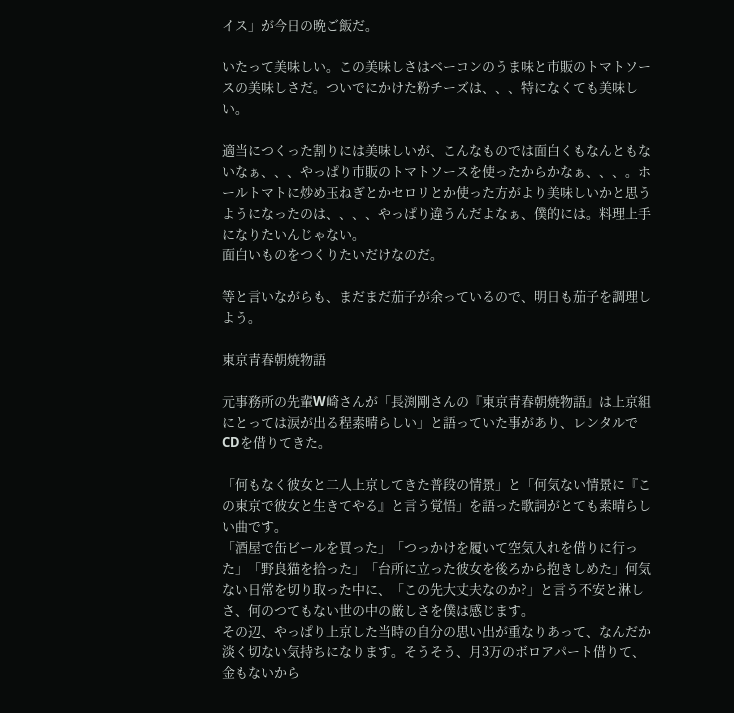イス」が今日の晩ご飯だ。

いたって美味しい。この美味しさはベーコンのうま味と市販のトマトソースの美味しさだ。ついでにかけた粉チーズは、、、特になくても美味しい。

適当につくった割りには美味しいが、こんなものでは面白くもなんともないなぁ、、、やっぱり市販のトマトソースを使ったからかなぁ、、、。ホールトマトに炒め玉ねぎとかセロリとか使った方がより美味しいかと思うようになったのは、、、、やっぱり違うんだよなぁ、僕的には。料理上手になりたいんじゃない。
面白いものをつくりたいだけなのだ。

等と言いながらも、まだまだ茄子が余っているので、明日も茄子を調理しよう。

東京青春朝焼物語

元事務所の先輩W崎さんが「長渕剛さんの『東京青春朝焼物語』は上京組にとっては涙が出る程素晴らしい」と語っていた事があり、レンタルでCDを借りてきた。

「何もなく彼女と二人上京してきた普段の情景」と「何気ない情景に『この東京で彼女と生きてやる』と言う覚悟」を語った歌詞がとても素晴らしい曲です。
「酒屋で缶ビールを買った」「つっかけを履いて空気入れを借りに行った」「野良猫を拾った」「台所に立った彼女を後ろから抱きしめた」何気ない日常を切り取った中に、「この先大丈夫なのか?」と言う不安と淋しさ、何のつてもない世の中の厳しさを僕は感じます。
その辺、やっぱり上京した当時の自分の思い出が重なりあって、なんだか淡く切ない気持ちになります。そうそう、月3万のボロアパート借りて、金もないから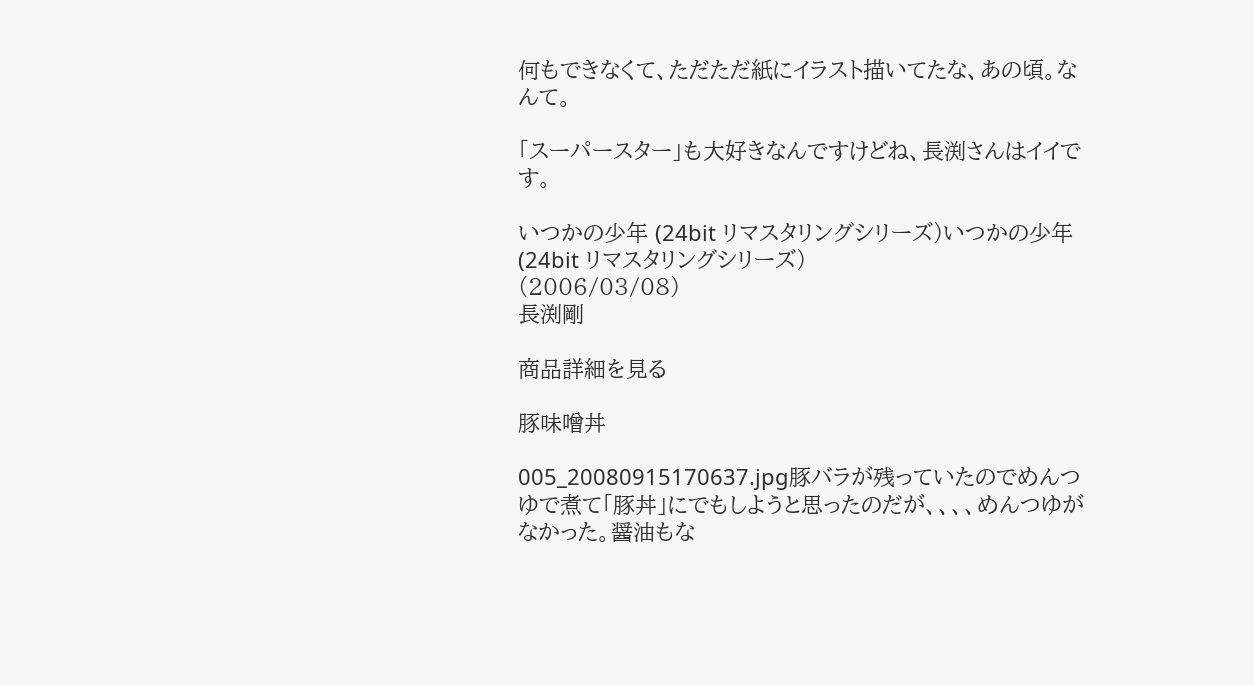何もできなくて、ただただ紙にイラスト描いてたな、あの頃。なんて。

「スーパースター」も大好きなんですけどね、長渕さんはイイです。

いつかの少年 (24bit リマスタリングシリーズ)いつかの少年 (24bit リマスタリングシリーズ)
(2006/03/08)
長渕剛

商品詳細を見る

豚味噌丼

005_20080915170637.jpg豚バラが残っていたのでめんつゆで煮て「豚丼」にでもしようと思ったのだが、、、、めんつゆがなかった。醤油もな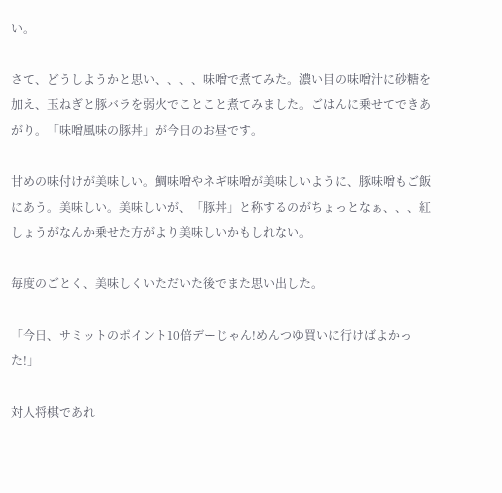い。

さて、どうしようかと思い、、、、味噌で煮てみた。濃い目の味噌汁に砂糖を加え、玉ねぎと豚バラを弱火でことこと煮てみました。ごはんに乗せてできあがり。「味噌風味の豚丼」が今日のお昼です。

甘めの味付けが美味しい。鯛味噌やネギ味噌が美味しいように、豚味噌もご飯にあう。美味しい。美味しいが、「豚丼」と称するのがちょっとなぁ、、、紅しょうがなんか乗せた方がより美味しいかもしれない。

毎度のごとく、美味しくいただいた後でまた思い出した。

「今日、サミットのポイント10倍デーじゃん!めんつゆ買いに行けばよかった!」

対人将棋であれ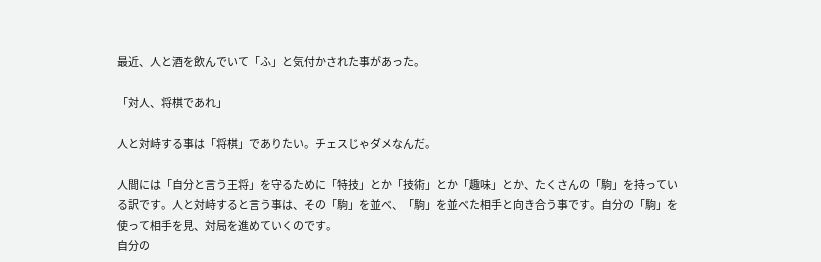最近、人と酒を飲んでいて「ふ」と気付かされた事があった。

「対人、将棋であれ」

人と対峙する事は「将棋」でありたい。チェスじゃダメなんだ。

人間には「自分と言う王将」を守るために「特技」とか「技術」とか「趣味」とか、たくさんの「駒」を持っている訳です。人と対峙すると言う事は、その「駒」を並べ、「駒」を並べた相手と向き合う事です。自分の「駒」を使って相手を見、対局を進めていくのです。
自分の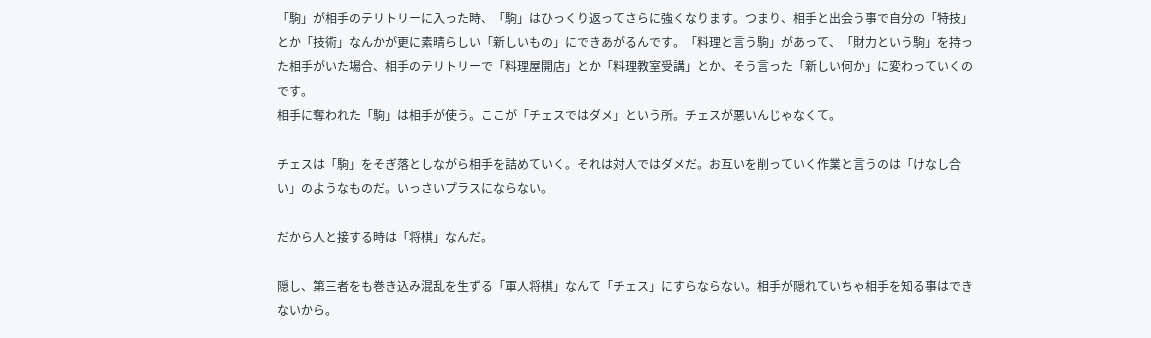「駒」が相手のテリトリーに入った時、「駒」はひっくり返ってさらに強くなります。つまり、相手と出会う事で自分の「特技」とか「技術」なんかが更に素晴らしい「新しいもの」にできあがるんです。「料理と言う駒」があって、「財力という駒」を持った相手がいた場合、相手のテリトリーで「料理屋開店」とか「料理教室受講」とか、そう言った「新しい何か」に変わっていくのです。
相手に奪われた「駒」は相手が使う。ここが「チェスではダメ」という所。チェスが悪いんじゃなくて。

チェスは「駒」をそぎ落としながら相手を詰めていく。それは対人ではダメだ。お互いを削っていく作業と言うのは「けなし合い」のようなものだ。いっさいプラスにならない。

だから人と接する時は「将棋」なんだ。

隠し、第三者をも巻き込み混乱を生ずる「軍人将棋」なんて「チェス」にすらならない。相手が隠れていちゃ相手を知る事はできないから。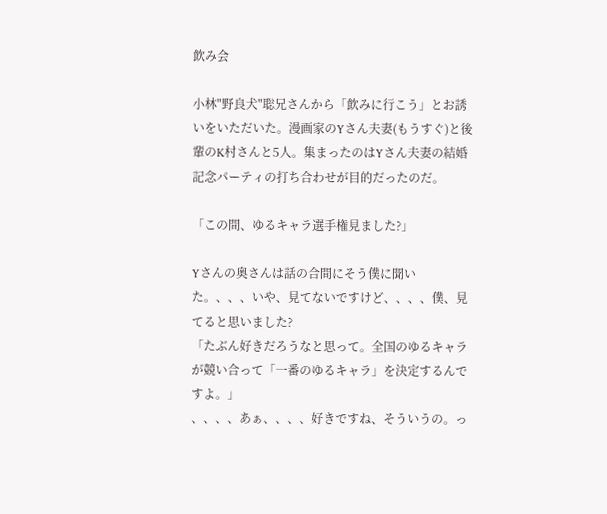飲み会

小林"野良犬"聡兄さんから「飲みに行こう」とお誘いをいただいた。漫画家のYさん夫妻(もうすぐ)と後輩のK村さんと5人。集まったのはYさん夫妻の結婚記念パーティの打ち合わせが目的だったのだ。

「この間、ゆるキャラ選手権見ました?」

Yさんの奥さんは話の合間にそう僕に聞いた。、、、いや、見てないですけど、、、、僕、見てると思いました?
「たぶん好きだろうなと思って。全国のゆるキャラが競い合って「一番のゆるキャラ」を決定するんですよ。」
、、、、あぁ、、、、好きですね、そういうの。っ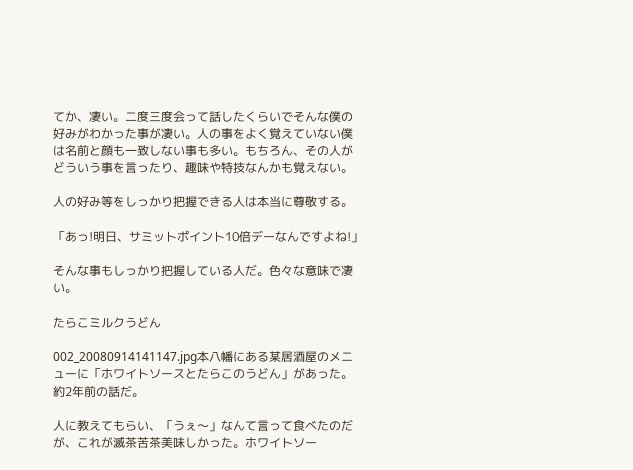てか、凄い。二度三度会って話したくらいでそんな僕の好みがわかった事が凄い。人の事をよく覚えていない僕は名前と顔も一致しない事も多い。もちろん、その人がどういう事を言ったり、趣味や特技なんかも覚えない。

人の好み等をしっかり把握できる人は本当に尊敬する。

「あっ!明日、サミットポイント10倍デーなんですよね!」

そんな事もしっかり把握している人だ。色々な意味で凄い。

たらこミルクうどん

002_20080914141147.jpg本八幡にある某居酒屋のメニューに「ホワイトソースとたらこのうどん」があった。約2年前の話だ。

人に教えてもらい、「うぇ〜」なんて言って食べたのだが、これが滅茶苦茶美味しかった。ホワイトソー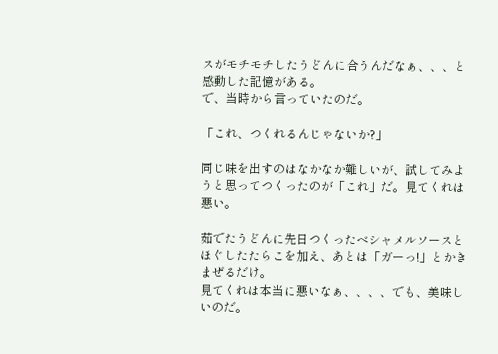スがモチモチしたうどんに合うんだなぁ、、、と感動した記憶がある。
で、当時から言っていたのだ。

「これ、つくれるんじゃないか?」

同じ味を出すのはなかなか難しいが、試してみようと思ってつくったのが「これ」だ。見てくれは悪い。

茹でたうどんに先日つくったベシャメルソースとほぐしたたらこを加え、あとは「ガーっ!」とかきまぜるだけ。
見てくれは本当に悪いなぁ、、、、でも、美味しいのだ。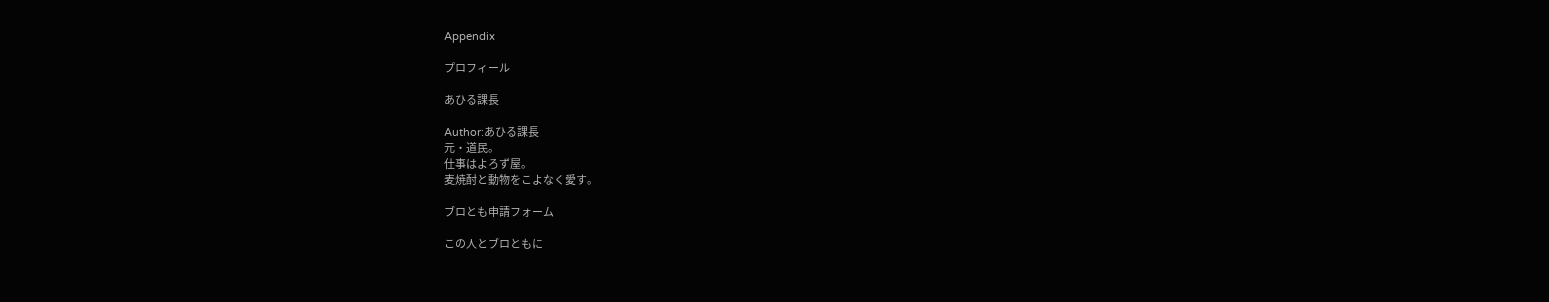Appendix

プロフィール

あひる課長

Author:あひる課長
元・道民。
仕事はよろず屋。
麦焼酎と動物をこよなく愛す。

ブロとも申請フォーム

この人とブロともに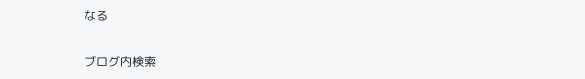なる

ブログ内検索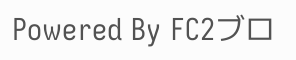Powered By FC2ブロ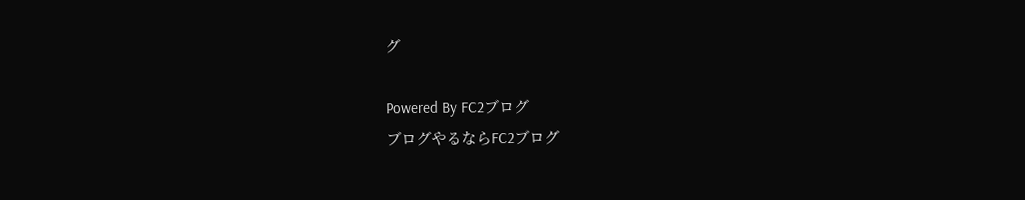グ

Powered By FC2ブログ
ブログやるならFC2ブログ